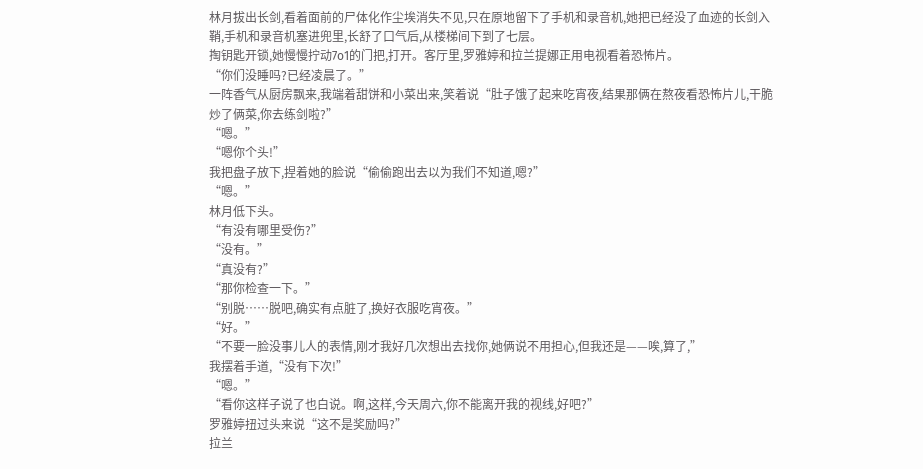林月拔出长剑,看着面前的尸体化作尘埃消失不见,只在原地留下了手机和录音机,她把已经没了血迹的长剑入鞘,手机和录音机塞进兜里,长舒了口气后,从楼梯间下到了七层。
掏钥匙开锁,她慢慢拧动7o1的门把,打开。客厅里,罗雅婷和拉兰提娜正用电视看着恐怖片。
“你们没睡吗?已经凌晨了。”
一阵香气从厨房飘来,我端着甜饼和小菜出来,笑着说“肚子饿了起来吃宵夜,结果那俩在熬夜看恐怖片儿,干脆炒了俩菜,你去练剑啦?”
“嗯。”
“嗯你个头!”
我把盘子放下,捏着她的脸说“偷偷跑出去以为我们不知道,嗯?”
“嗯。”
林月低下头。
“有没有哪里受伤?”
“没有。”
“真没有?”
“那你检查一下。”
“别脱……脱吧,确实有点脏了,换好衣服吃宵夜。”
“好。”
“不要一脸没事儿人的表情,刚才我好几次想出去找你,她俩说不用担心,但我还是——唉,算了,”
我摆着手道,“没有下次!”
“嗯。”
“看你这样子说了也白说。啊,这样,今天周六,你不能离开我的视线,好吧?”
罗雅婷扭过头来说“这不是奖励吗?”
拉兰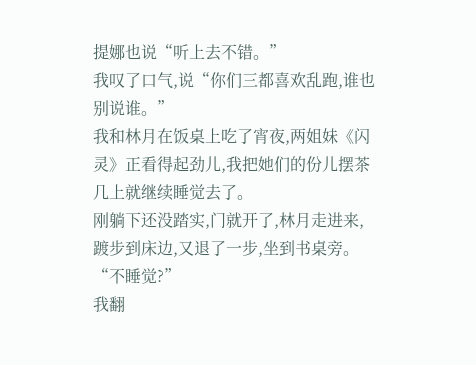提娜也说“听上去不错。”
我叹了口气,说“你们三都喜欢乱跑,谁也别说谁。”
我和林月在饭桌上吃了宵夜,两姐妹《闪灵》正看得起劲儿,我把她们的份儿摆茶几上就继续睡觉去了。
刚躺下还没踏实,门就开了,林月走进来,踱步到床边,又退了一步,坐到书桌旁。
“不睡觉?”
我翻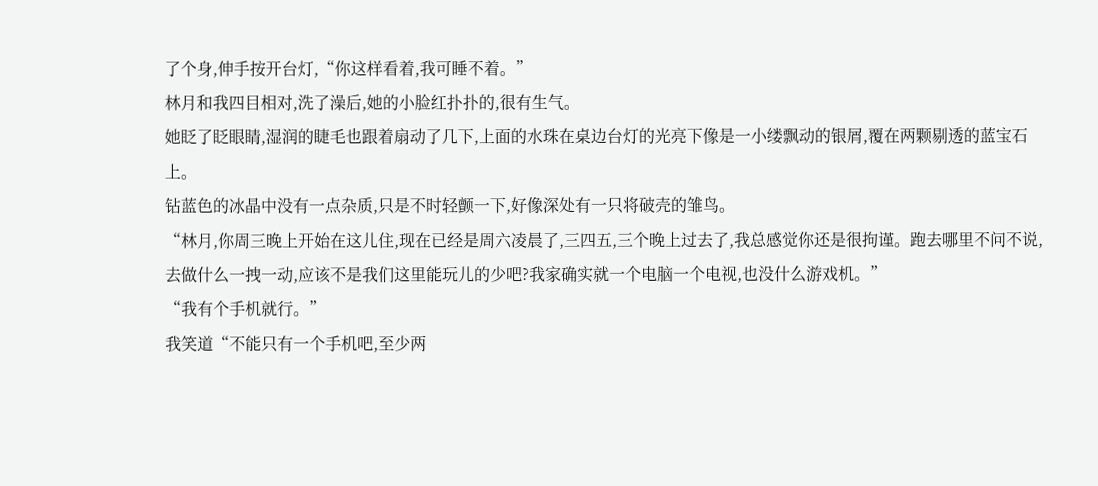了个身,伸手按开台灯,“你这样看着,我可睡不着。”
林月和我四目相对,洗了澡后,她的小脸红扑扑的,很有生气。
她眨了眨眼睛,湿润的睫毛也跟着扇动了几下,上面的水珠在桌边台灯的光亮下像是一小缕飘动的银屑,覆在两颗剔透的蓝宝石上。
钻蓝色的冰晶中没有一点杂质,只是不时轻颤一下,好像深处有一只将破壳的雏鸟。
“林月,你周三晚上开始在这儿住,现在已经是周六凌晨了,三四五,三个晚上过去了,我总感觉你还是很拘谨。跑去哪里不问不说,去做什么一拽一动,应该不是我们这里能玩儿的少吧?我家确实就一个电脑一个电视,也没什么游戏机。”
“我有个手机就行。”
我笑道“不能只有一个手机吧,至少两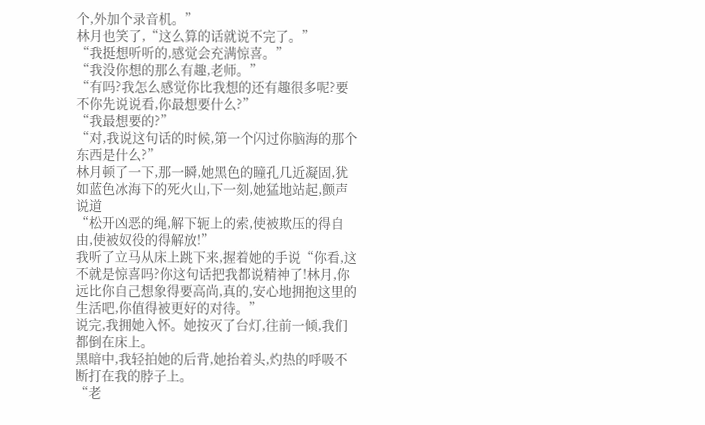个,外加个录音机。”
林月也笑了,“这么算的话就说不完了。”
“我挺想听听的,感觉会充满惊喜。”
“我没你想的那么有趣,老师。”
“有吗?我怎么感觉你比我想的还有趣很多呢?要不你先说说看,你最想要什么?”
“我最想要的?”
“对,我说这句话的时候,第一个闪过你脑海的那个东西是什么?”
林月顿了一下,那一瞬,她黑色的瞳孔几近凝固,犹如蓝色冰海下的死火山,下一刻,她猛地站起,颤声说道
“松开凶恶的绳,解下轭上的索,使被欺压的得自由,使被奴役的得解放!”
我听了立马从床上跳下来,握着她的手说“你看,这不就是惊喜吗?你这句话把我都说精神了!林月,你远比你自己想象得要高尚,真的,安心地拥抱这里的生活吧,你值得被更好的对待。”
说完,我拥她入怀。她按灭了台灯,往前一倾,我们都倒在床上。
黑暗中,我轻拍她的后背,她抬着头,灼热的呼吸不断打在我的脖子上。
“老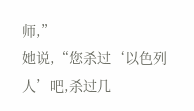师,”
她说,“您杀过‘以色列人’吧,杀过几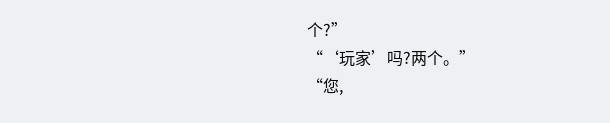个?”
“‘玩家’吗?两个。”
“您,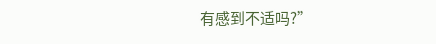有感到不适吗?”